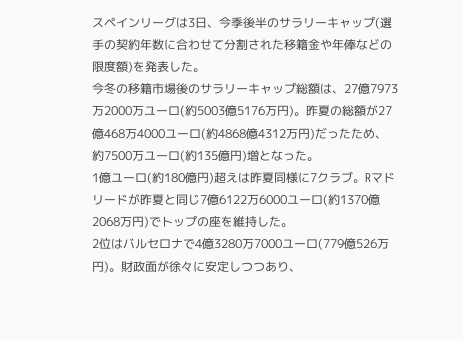スペインリーグは3日、今季後半のサラリーキャップ(選手の契約年数に合わせて分割された移籍金や年俸などの限度額)を発表した。
今冬の移籍市場後のサラリーキャップ総額は、27億7973万2000万ユーロ(約5003億5176万円)。昨夏の総額が27億468万4000ユーロ(約4868億4312万円)だったため、約7500万ユーロ(約135億円)増となった。
1億ユーロ(約180億円)超えは昨夏同様に7クラブ。Rマドリードが昨夏と同じ7億6122万6000ユーロ(約1370億2068万円)でトップの座を維持した。
2位はバルセロナで4億3280万7000ユーロ(779億526万円)。財政面が徐々に安定しつつあり、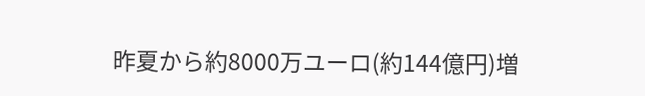昨夏から約8000万ユーロ(約144億円)増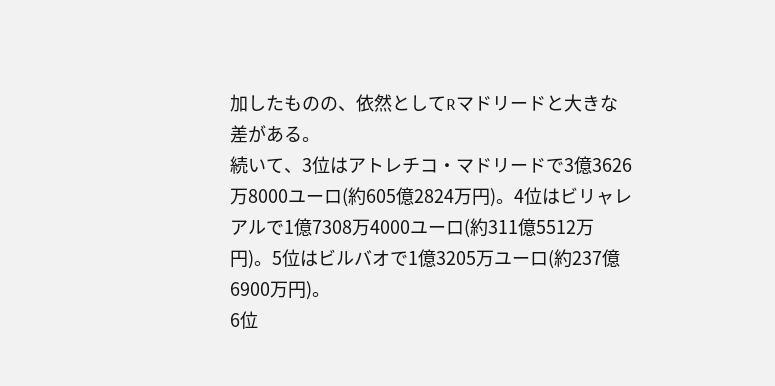加したものの、依然としてRマドリードと大きな差がある。
続いて、3位はアトレチコ・マドリードで3億3626万8000ユーロ(約605億2824万円)。4位はビリャレアルで1億7308万4000ユーロ(約311億5512万円)。5位はビルバオで1億3205万ユーロ(約237億6900万円)。
6位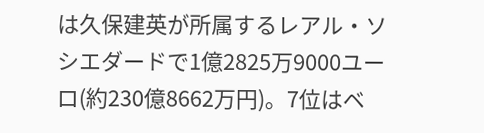は久保建英が所属するレアル・ソシエダードで1億2825万9000ユーロ(約230億8662万円)。7位はベ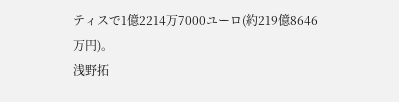ティスで1億2214万7000ユーロ(約219億8646万円)。
浅野拓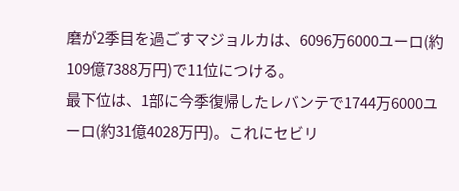磨が2季目を過ごすマジョルカは、6096万6000ユーロ(約109億7388万円)で11位につける。
最下位は、1部に今季復帰したレバンテで1744万6000ユーロ(約31億4028万円)。これにセビリ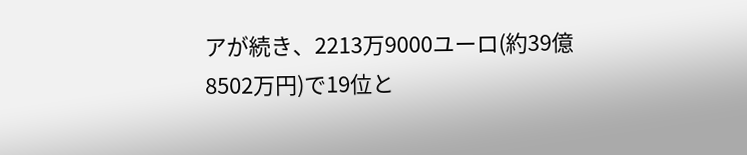アが続き、2213万9000ユーロ(約39億8502万円)で19位と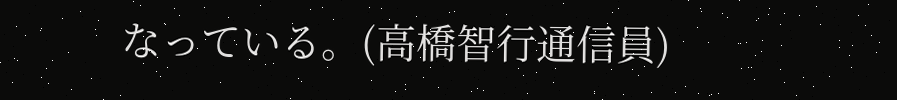なっている。(高橋智行通信員)